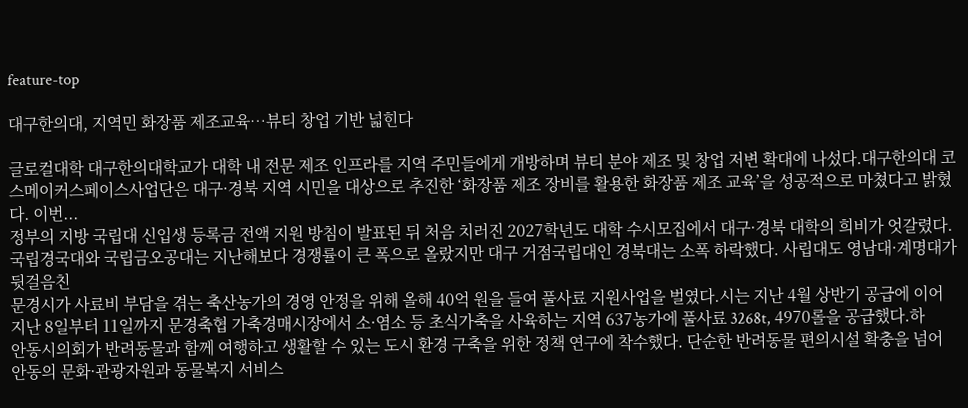feature-top

대구한의대, 지역민 화장품 제조교육…뷰티 창업 기반 넓힌다

글로컬대학 대구한의대학교가 대학 내 전문 제조 인프라를 지역 주민들에게 개방하며 뷰티 분야 제조 및 창업 저변 확대에 나섰다.대구한의대 코스메이커스페이스사업단은 대구·경북 지역 시민을 대상으로 추진한 ‘화장품 제조 장비를 활용한 화장품 제조 교육’을 성공적으로 마쳤다고 밝혔다. 이번...
정부의 지방 국립대 신입생 등록금 전액 지원 방침이 발표된 뒤 처음 치러진 2027학년도 대학 수시모집에서 대구·경북 대학의 희비가 엇갈렸다.국립경국대와 국립금오공대는 지난해보다 경쟁률이 큰 폭으로 올랐지만 대구 거점국립대인 경북대는 소폭 하락했다. 사립대도 영남대·계명대가 뒷걸음친
문경시가 사료비 부담을 겪는 축산농가의 경영 안정을 위해 올해 40억 원을 들여 풀사료 지원사업을 벌였다.시는 지난 4월 상반기 공급에 이어 지난 8일부터 11일까지 문경축협 가축경매시장에서 소·염소 등 초식가축을 사육하는 지역 637농가에 풀사료 3268t, 4970롤을 공급했다.하
안동시의회가 반려동물과 함께 여행하고 생활할 수 있는 도시 환경 구축을 위한 정책 연구에 착수했다. 단순한 반려동물 편의시설 확충을 넘어 안동의 문화·관광자원과 동물복지 서비스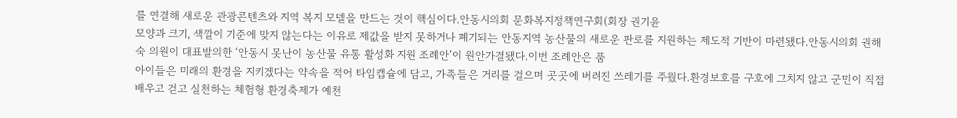를 연결해 새로운 관광콘텐츠와 지역 복지 모델을 만드는 것이 핵심이다.안동시의회 문화복지정책연구회(회장 권기윤
모양과 크기, 색깔이 기준에 맞지 않는다는 이유로 제값을 받지 못하거나 폐기되는 안동지역 농산물의 새로운 판로를 지원하는 제도적 기반이 마련됐다.안동시의회 권해숙 의원이 대표발의한 ‘안동시 못난이 농산물 유통 활성화 지원 조례안’이 원안가결됐다.이번 조례안은 품
아이들은 미래의 환경을 지키겠다는 약속을 적어 타임캡슐에 담고, 가족들은 거리를 걸으며 곳곳에 버려진 쓰레기를 주웠다.환경보호를 구호에 그치지 않고 군민이 직접 배우고 걷고 실천하는 체험형 환경축제가 예천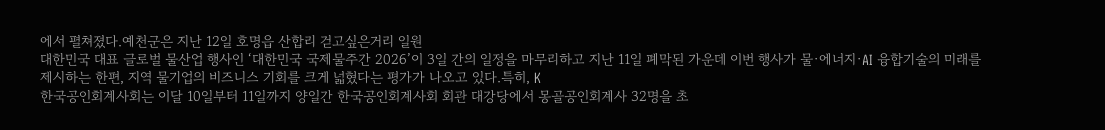에서 펼쳐졌다.예천군은 지난 12일 호명읍 산합리 걷고싶은거리 일원
대한민국 대표 글로벌 물산업 행사인 ‘대한민국 국제물주간 2026’이 3일 간의 일정을 마무리하고 지난 11일 폐막된 가운데 이번 행사가 물·에너지·AI 융합기술의 미래를 제시하는 한편, 지역 물기업의 비즈니스 기회를 크게 넓혔다는 평가가 나오고 있다.특히, K
한국공인회계사회는 이달 10일부터 11일까지 양일간 한국공인회계사회 회관 대강당에서 몽골공인회계사 32명을 초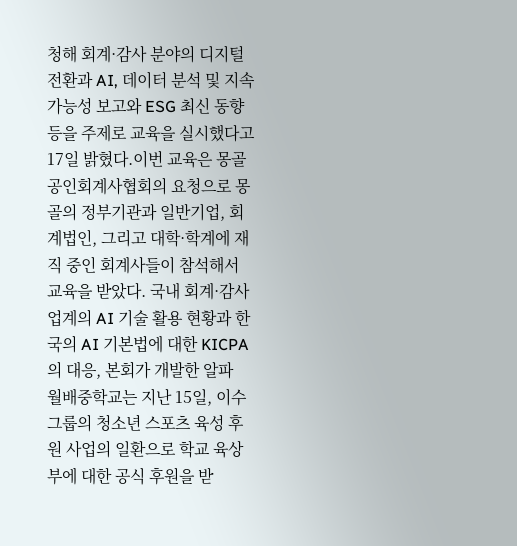청해 회계·감사 분야의 디지털 전환과 AI, 데이터 분석 및 지속가능성 보고와 ESG 최신 동향 등을 주제로 교육을 실시했다고 17일 밝혔다.이번 교육은 몽골공인회계사협회의 요청으로 몽골의 정부기관과 일반기업, 회계법인, 그리고 대학·학계에 재직 중인 회계사들이 참석해서 교육을 받았다. 국내 회계·감사업계의 AI 기술 활용 현황과 한국의 AI 기본법에 대한 KICPA의 대응, 본회가 개발한 알파
월배중학교는 지난 15일, 이수그룹의 청소년 스포츠 육성 후원 사업의 일환으로 학교 육상부에 대한 공식 후원을 받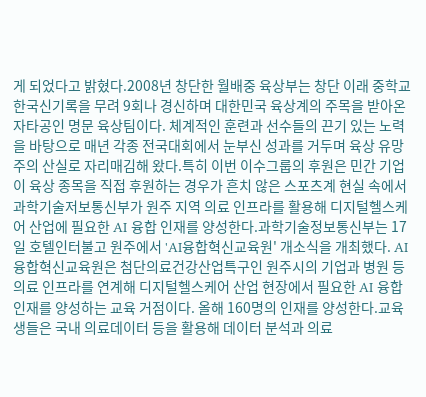게 되었다고 밝혔다.2008년 창단한 월배중 육상부는 창단 이래 중학교 한국신기록을 무려 9회나 경신하며 대한민국 육상계의 주목을 받아온 자타공인 명문 육상팀이다. 체계적인 훈련과 선수들의 끈기 있는 노력을 바탕으로 매년 각종 전국대회에서 눈부신 성과를 거두며 육상 유망주의 산실로 자리매김해 왔다.특히 이번 이수그룹의 후원은 민간 기업이 육상 종목을 직접 후원하는 경우가 흔치 않은 스포츠계 현실 속에서
과학기술저보통신부가 원주 지역 의료 인프라를 활용해 디지털헬스케어 산업에 필요한 AI 융합 인재를 양성한다.과학기술정보통신부는 17일 호텔인터불고 원주에서 'AI융합혁신교육원' 개소식을 개최했다. AI융합혁신교육원은 첨단의료건강산업특구인 원주시의 기업과 병원 등 의료 인프라를 연계해 디지털헬스케어 산업 현장에서 필요한 AI 융합 인재를 양성하는 교육 거점이다. 올해 160명의 인재를 양성한다.교육생들은 국내 의료데이터 등을 활용해 데이터 분석과 의료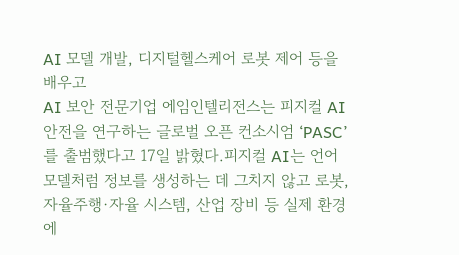AI 모델 개발, 디지털헬스케어 로봇 제어 등을 배우고
AI 보안 전문기업 에임인텔리전스는 피지컬 AI 안전을 연구하는 글로벌 오픈 컨소시엄 ‘PASC’를 출범했다고 17일 밝혔다.피지컬 AI는 언어 모델처럼 정보를 생성하는 데 그치지 않고 로봇, 자율주행·자율 시스템, 산업 장비 등 실제 환경에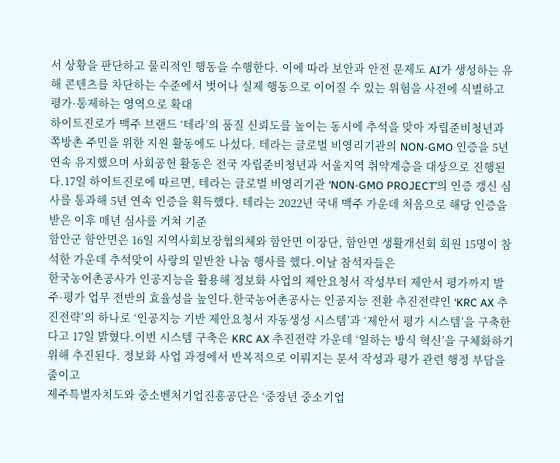서 상황을 판단하고 물리적인 행동을 수행한다. 이에 따라 보안과 안전 문제도 AI가 생성하는 유해 콘텐츠를 차단하는 수준에서 벗어나 실제 행동으로 이어질 수 있는 위험을 사전에 식별하고 평가·통제하는 영역으로 확대
하이트진로가 맥주 브랜드 ‘테라’의 품질 신뢰도를 높이는 동시에 추석을 맞아 자립준비청년과 쪽방촌 주민을 위한 지원 활동에도 나섰다. 테라는 글로벌 비영리기관의 NON-GMO 인증을 5년 연속 유지했으며 사회공헌 활동은 전국 자립준비청년과 서울지역 취약계층을 대상으로 진행된다.17일 하이트진로에 따르면, 테라는 글로벌 비영리기관 ‘NON-GMO PROJECT’의 인증 갱신 심사를 통과해 5년 연속 인증을 획득했다. 테라는 2022년 국내 맥주 가운데 처음으로 해당 인증을 받은 이후 매년 심사를 거쳐 기준
함안군 함안면은 16일 지역사회보장협의체와 함안면 이장단, 함안면 생활개선회 회원 15명이 참석한 가운데 추석맞이 사랑의 밑반찬 나눔 행사를 했다.이날 참석자들은
한국농어촌공사가 인공지능을 활용해 정보화 사업의 제안요청서 작성부터 제안서 평가까지 발주·평가 업무 전반의 효율성을 높인다.한국농어촌공사는 인공지능 전환 추진전략인 ‘KRC AX 추진전략’의 하나로 ‘인공지능 기반 제안요청서 자동생성 시스템’과 ‘제안서 평가 시스템’을 구축한다고 17일 밝혔다.이번 시스템 구축은 KRC AX 추진전략 가운데 ‘일하는 방식 혁신’을 구체화하기 위해 추진된다. 정보화 사업 과정에서 반복적으로 이뤄지는 문서 작성과 평가 관련 행정 부담을 줄이고
제주특별자치도와 중소벤처기업진흥공단은 ‘중장년 중소기업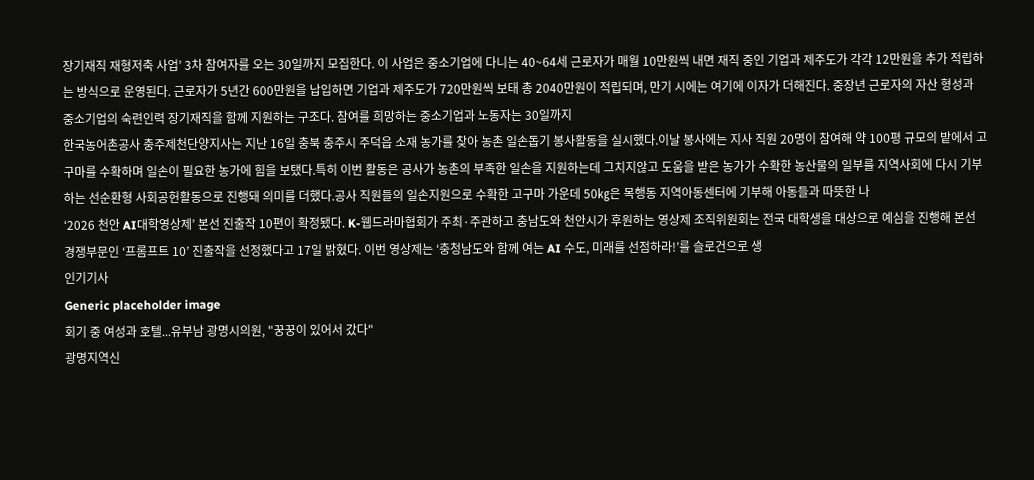장기재직 재형저축 사업’ 3차 참여자를 오는 30일까지 모집한다. 이 사업은 중소기업에 다니는 40~64세 근로자가 매월 10만원씩 내면 재직 중인 기업과 제주도가 각각 12만원을 추가 적립하는 방식으로 운영된다. 근로자가 5년간 600만원을 납입하면 기업과 제주도가 720만원씩 보태 총 2040만원이 적립되며, 만기 시에는 여기에 이자가 더해진다. 중장년 근로자의 자산 형성과 중소기업의 숙련인력 장기재직을 함께 지원하는 구조다. 참여를 희망하는 중소기업과 노동자는 30일까지
한국농어촌공사 충주제천단양지사는 지난 16일 충북 충주시 주덕읍 소재 농가를 찾아 농촌 일손돕기 봉사활동을 실시했다.이날 봉사에는 지사 직원 20명이 참여해 약 100평 규모의 밭에서 고구마를 수확하며 일손이 필요한 농가에 힘을 보탰다.특히 이번 활동은 공사가 농촌의 부족한 일손을 지원하는데 그치지않고 도움을 받은 농가가 수확한 농산물의 일부를 지역사회에 다시 기부하는 선순환형 사회공헌활동으로 진행돼 의미를 더했다.공사 직원들의 일손지원으로 수확한 고구마 가운데 50㎏은 목행동 지역아동센터에 기부해 아동들과 따뜻한 나
‘2026 천안 AI대학영상제’ 본선 진출작 10편이 확정됐다. K-웹드라마협회가 주최·주관하고 충남도와 천안시가 후원하는 영상제 조직위원회는 전국 대학생을 대상으로 예심을 진행해 본선 경쟁부문인 ‘프롬프트 10’ 진출작을 선정했다고 17일 밝혔다. 이번 영상제는 ‘충청남도와 함께 여는 AI 수도, 미래를 선점하라!’를 슬로건으로 생
인기기사
Generic placeholder image
회기 중 여성과 호텔...유부남 광명시의원, "꿍꿍이 있어서 갔다"
광명지역신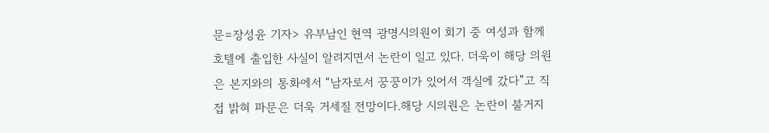문=장성윤 기자> 유부남인 현역 광명시의원이 회기 중 여성과 함께 호텔에 출입한 사실이 알려지면서 논란이 일고 있다. 더욱이 해당 의원은 본지와의 통화에서 “남자로서 꿍꿍이가 있어서 객실에 갔다”고 직접 밝혀 파문은 더욱 거세질 전망이다.해당 시의원은 논란이 불거지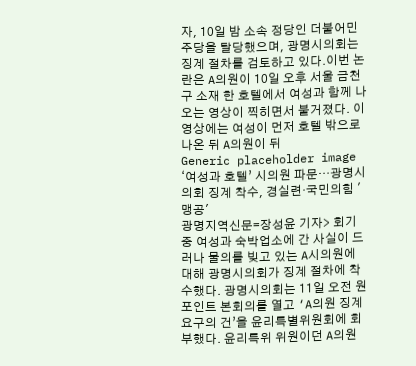자, 10일 밤 소속 정당인 더불어민주당을 탈당했으며, 광명시의회는 징계 절차를 검토하고 있다.이번 논란은 A의원이 10일 오후 서울 금천구 소재 한 호텔에서 여성과 함께 나오는 영상이 찍히면서 불거졌다. 이 영상에는 여성이 먼저 호텔 밖으로 나온 뒤 A의원이 뒤
Generic placeholder image
‘여성과 호텔’ 시의원 파문…광명시의회 징계 착수, 경실련·국민의힘 '맹공'
광명지역신문=장성윤 기자> 회기 중 여성과 숙박업소에 간 사실이 드러나 물의를 빚고 있는 A시의원에 대해 광명시의회가 징계 절차에 착수했다. 광명시의회는 11일 오전 원포인트 본회의를 열고 ‘A의원 징계요구의 건’을 윤리특별위원회에 회부했다. 윤리특위 위원이던 A의원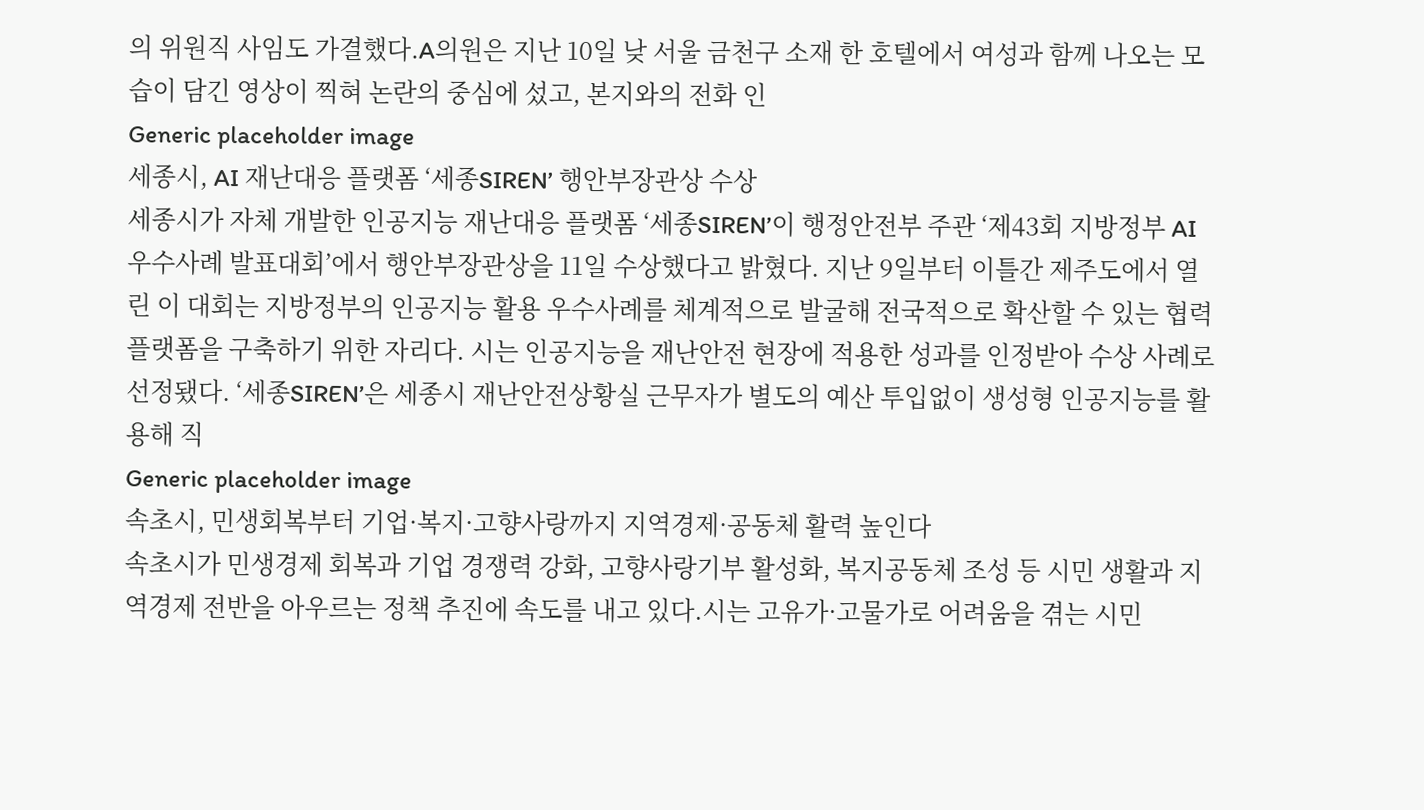의 위원직 사임도 가결했다.A의원은 지난 10일 낮 서울 금천구 소재 한 호텔에서 여성과 함께 나오는 모습이 담긴 영상이 찍혀 논란의 중심에 섰고, 본지와의 전화 인
Generic placeholder image
세종시, AI 재난대응 플랫폼 ‘세종SIREN’ 행안부장관상 수상
세종시가 자체 개발한 인공지능 재난대응 플랫폼 ‘세종SIREN’이 행정안전부 주관 ‘제43회 지방정부 AI 우수사례 발표대회’에서 행안부장관상을 11일 수상했다고 밝혔다. 지난 9일부터 이틀간 제주도에서 열린 이 대회는 지방정부의 인공지능 활용 우수사례를 체계적으로 발굴해 전국적으로 확산할 수 있는 협력 플랫폼을 구축하기 위한 자리다. 시는 인공지능을 재난안전 현장에 적용한 성과를 인정받아 수상 사례로 선정됐다. ‘세종SIREN’은 세종시 재난안전상황실 근무자가 별도의 예산 투입없이 생성형 인공지능를 활용해 직
Generic placeholder image
속초시, 민생회복부터 기업·복지·고향사랑까지 지역경제·공동체 활력 높인다
속초시가 민생경제 회복과 기업 경쟁력 강화, 고향사랑기부 활성화, 복지공동체 조성 등 시민 생활과 지역경제 전반을 아우르는 정책 추진에 속도를 내고 있다.시는 고유가·고물가로 어려움을 겪는 시민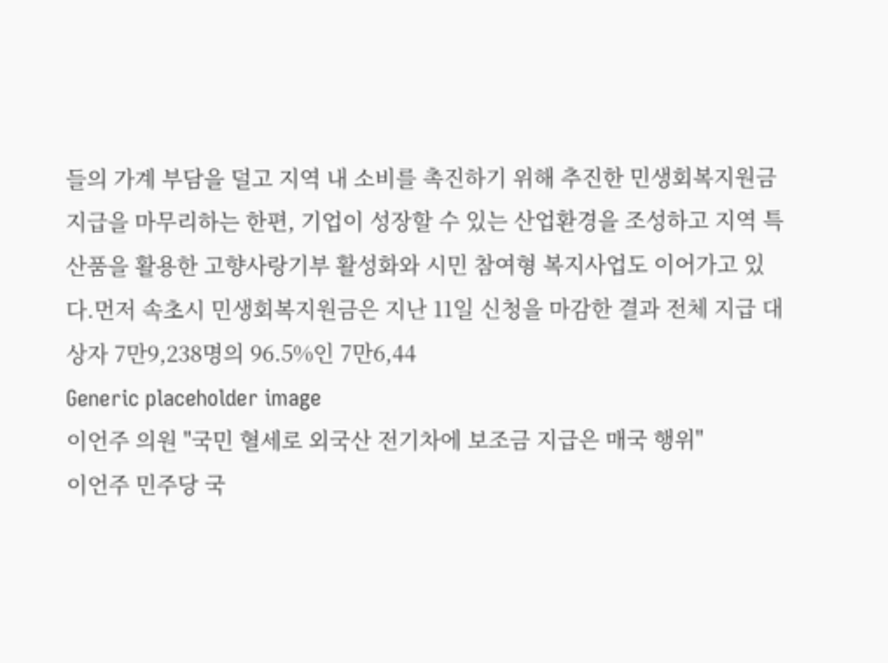들의 가계 부담을 덜고 지역 내 소비를 촉진하기 위해 추진한 민생회복지원금 지급을 마무리하는 한편, 기업이 성장할 수 있는 산업환경을 조성하고 지역 특산품을 활용한 고향사랑기부 활성화와 시민 참여형 복지사업도 이어가고 있다.먼저 속초시 민생회복지원금은 지난 11일 신청을 마감한 결과 전체 지급 대상자 7만9,238명의 96.5%인 7만6,44
Generic placeholder image
이언주 의원 "국민 혈세로 외국산 전기차에 보조금 지급은 매국 행위"
이언주 민주당 국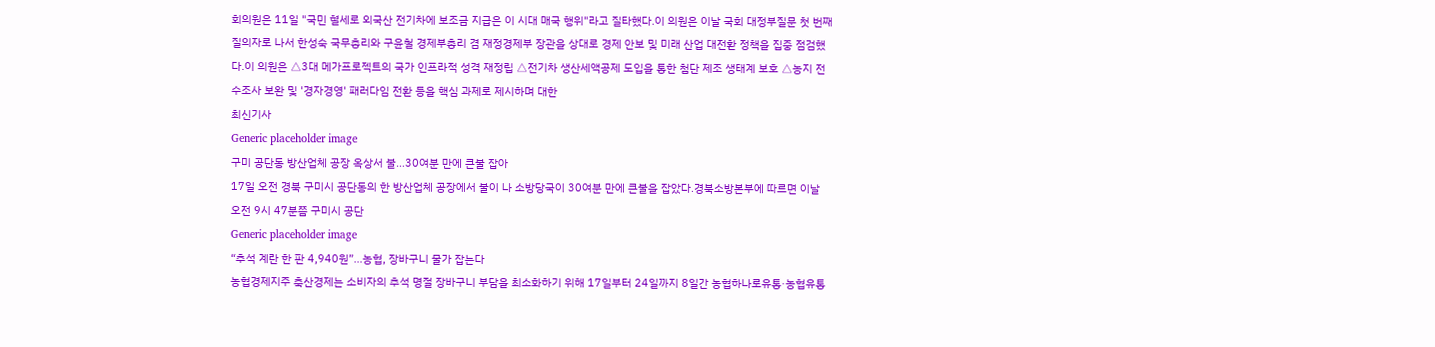회의원은 11일 "국민 혈세로 외국산 전기차에 보조금 지급은 이 시대 매국 행위"라고 질타했다.이 의원은 이날 국회 대정부질문 첫 번째 질의자로 나서 한성숙 국무총리와 구윤철 경제부총리 겸 재정경제부 장관을 상대로 경제 안보 및 미래 산업 대전환 정책을 집중 점검했다.이 의원은 △3대 메가프로젝트의 국가 인프라적 성격 재정립 △전기차 생산세액공제 도입을 통한 첨단 제조 생태계 보호 △농지 전수조사 보완 및 '경자경영' 패러다임 전환 등을 핵심 과제로 제시하며 대한
최신기사
Generic placeholder image
구미 공단동 방산업체 공장 옥상서 불…30여분 만에 큰불 잡아
17일 오전 경북 구미시 공단동의 한 방산업체 공장에서 불이 나 소방당국이 30여분 만에 큰불을 잡았다.경북소방본부에 따르면 이날 오전 9시 47분쯤 구미시 공단
Generic placeholder image
“추석 계란 한 판 4,940원”…농협, 장바구니 물가 잡는다
농협경제지주 축산경제는 소비자의 추석 명절 장바구니 부담을 최소화하기 위해 17일부터 24일까지 8일간 농협하나로유통·농협유통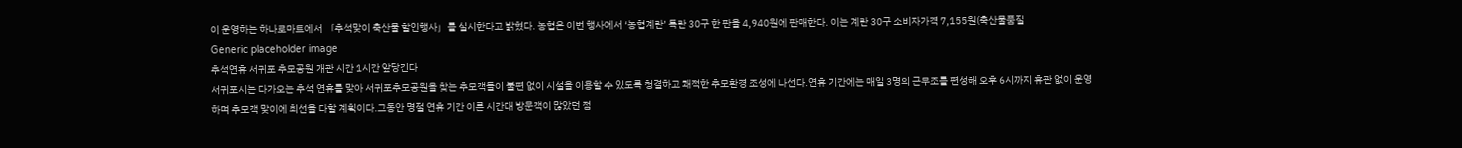이 운영하는 하나로마트에서 「추석맞이 축산물 할인행사」를 실시한다고 밝혔다. 농협은 이번 행사에서 ‘농협계란’ 특란 30구 한 판을 4,940원에 판매한다. 이는 계란 30구 소비자가격 7,155원(축산물품질
Generic placeholder image
추석연휴 서귀포 추모공원 개관 시간 1시간 앞당긴다
서귀포시는 다가오는 추석 연휴를 맞아 서귀포추모공원을 찾는 추모객들이 불편 없이 시설을 이용할 수 있도록 청결하고 쾌적한 추모환경 조성에 나선다.연휴 기간에는 매일 3명의 근무조를 편성해 오후 6시까지 휴관 없이 운영하며 추모객 맞이에 최선을 다할 계획이다.그동안 명절 연휴 기간 이른 시간대 방문객이 많았던 점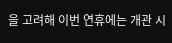을 고려해 이번 연휴에는 개관 시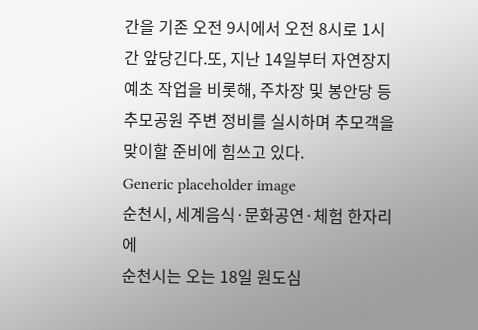간을 기존 오전 9시에서 오전 8시로 1시간 앞당긴다.또, 지난 14일부터 자연장지 예초 작업을 비롯해, 주차장 및 봉안당 등 추모공원 주변 정비를 실시하며 추모객을 맞이할 준비에 힘쓰고 있다.
Generic placeholder image
순천시, 세계음식·문화공연·체험 한자리에
순천시는 오는 18일 원도심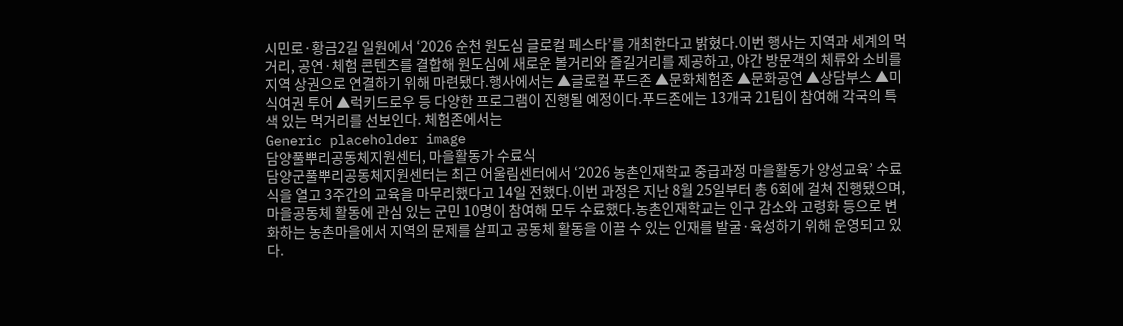시민로·황금2길 일원에서 ‘2026 순천 원도심 글로컬 페스타’를 개최한다고 밝혔다.이번 행사는 지역과 세계의 먹거리, 공연·체험 콘텐츠를 결합해 원도심에 새로운 볼거리와 즐길거리를 제공하고, 야간 방문객의 체류와 소비를 지역 상권으로 연결하기 위해 마련됐다.행사에서는 ▲글로컬 푸드존 ▲문화체험존 ▲문화공연 ▲상담부스 ▲미식여권 투어 ▲럭키드로우 등 다양한 프로그램이 진행될 예정이다.푸드존에는 13개국 21팀이 참여해 각국의 특색 있는 먹거리를 선보인다. 체험존에서는
Generic placeholder image
담양풀뿌리공동체지원센터, 마을활동가 수료식
담양군풀뿌리공동체지원센터는 최근 어울림센터에서 ‘2026 농촌인재학교 중급과정 마을활동가 양성교육’ 수료식을 열고 3주간의 교육을 마무리했다고 14일 전했다.이번 과정은 지난 8월 25일부터 총 6회에 걸쳐 진행됐으며, 마을공동체 활동에 관심 있는 군민 10명이 참여해 모두 수료했다.농촌인재학교는 인구 감소와 고령화 등으로 변화하는 농촌마을에서 지역의 문제를 살피고 공동체 활동을 이끌 수 있는 인재를 발굴·육성하기 위해 운영되고 있다.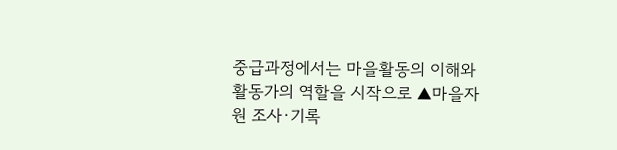중급과정에서는 마을활동의 이해와 활동가의 역할을 시작으로 ▲마을자원 조사·기록